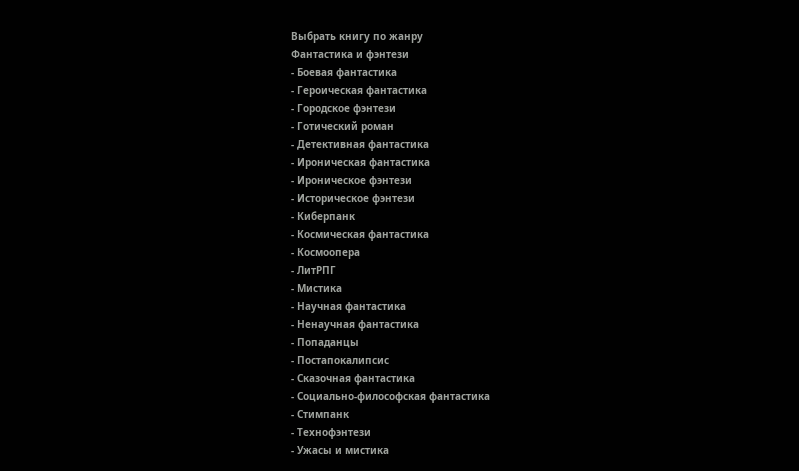Выбрать книгу по жанру
Фантастика и фэнтези
- Боевая фантастика
- Героическая фантастика
- Городское фэнтези
- Готический роман
- Детективная фантастика
- Ироническая фантастика
- Ироническое фэнтези
- Историческое фэнтези
- Киберпанк
- Космическая фантастика
- Космоопера
- ЛитРПГ
- Мистика
- Научная фантастика
- Ненаучная фантастика
- Попаданцы
- Постапокалипсис
- Сказочная фантастика
- Социально-философская фантастика
- Стимпанк
- Технофэнтези
- Ужасы и мистика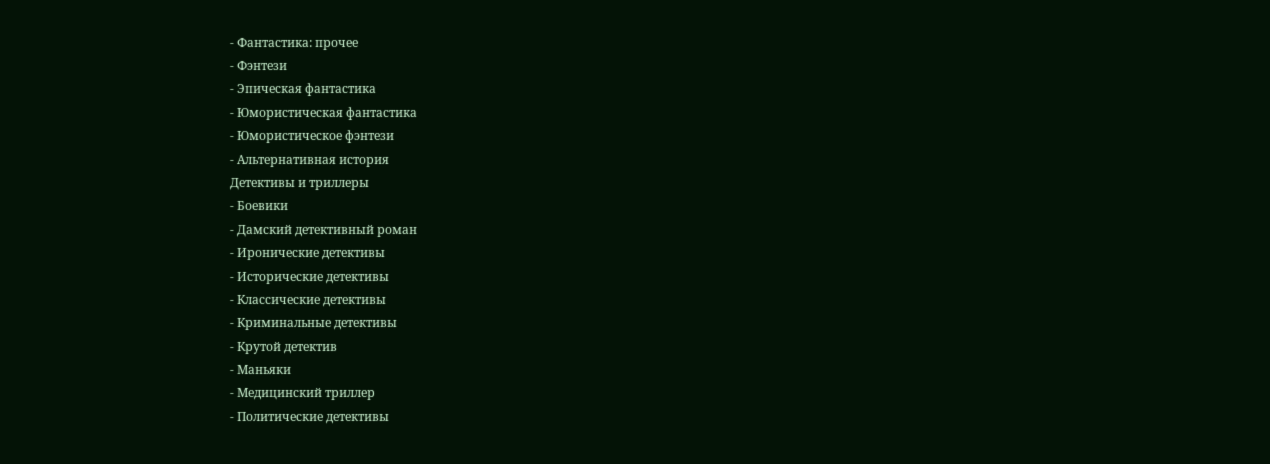- Фантастика: прочее
- Фэнтези
- Эпическая фантастика
- Юмористическая фантастика
- Юмористическое фэнтези
- Альтернативная история
Детективы и триллеры
- Боевики
- Дамский детективный роман
- Иронические детективы
- Исторические детективы
- Классические детективы
- Криминальные детективы
- Крутой детектив
- Маньяки
- Медицинский триллер
- Политические детективы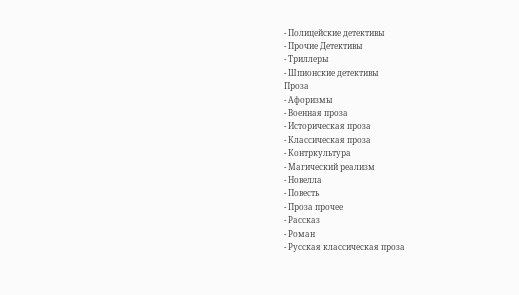- Полицейские детективы
- Прочие Детективы
- Триллеры
- Шпионские детективы
Проза
- Афоризмы
- Военная проза
- Историческая проза
- Классическая проза
- Контркультура
- Магический реализм
- Новелла
- Повесть
- Проза прочее
- Рассказ
- Роман
- Русская классическая проза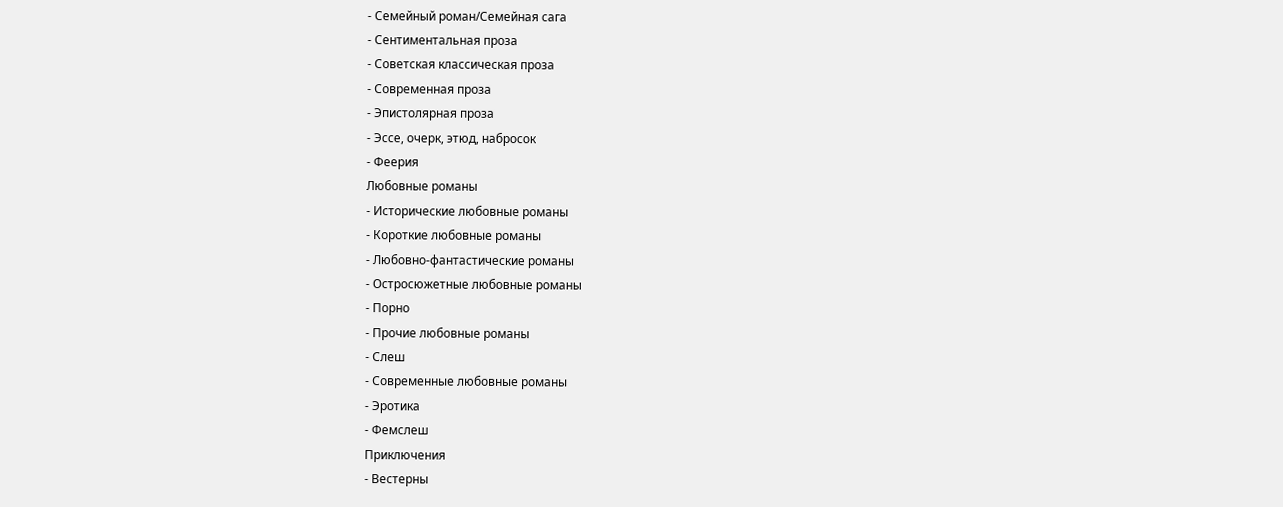- Семейный роман/Семейная сага
- Сентиментальная проза
- Советская классическая проза
- Современная проза
- Эпистолярная проза
- Эссе, очерк, этюд, набросок
- Феерия
Любовные романы
- Исторические любовные романы
- Короткие любовные романы
- Любовно-фантастические романы
- Остросюжетные любовные романы
- Порно
- Прочие любовные романы
- Слеш
- Современные любовные романы
- Эротика
- Фемслеш
Приключения
- Вестерны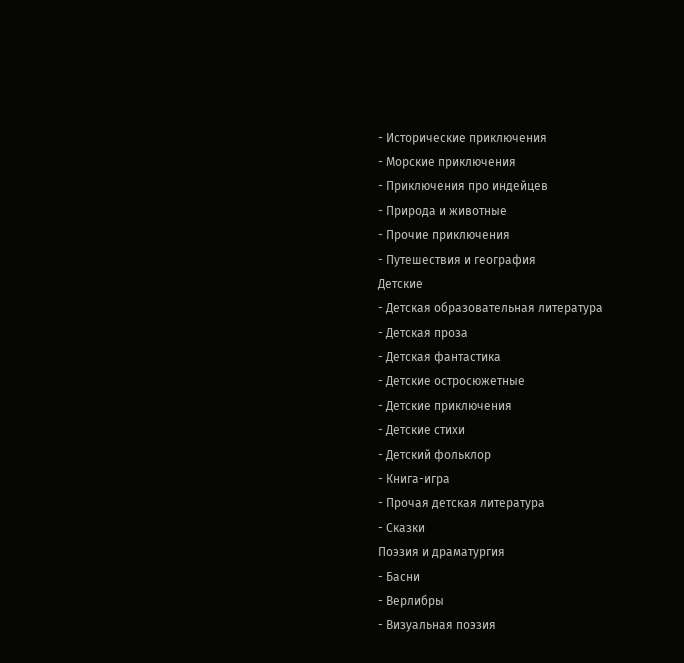- Исторические приключения
- Морские приключения
- Приключения про индейцев
- Природа и животные
- Прочие приключения
- Путешествия и география
Детские
- Детская образовательная литература
- Детская проза
- Детская фантастика
- Детские остросюжетные
- Детские приключения
- Детские стихи
- Детский фольклор
- Книга-игра
- Прочая детская литература
- Сказки
Поэзия и драматургия
- Басни
- Верлибры
- Визуальная поэзия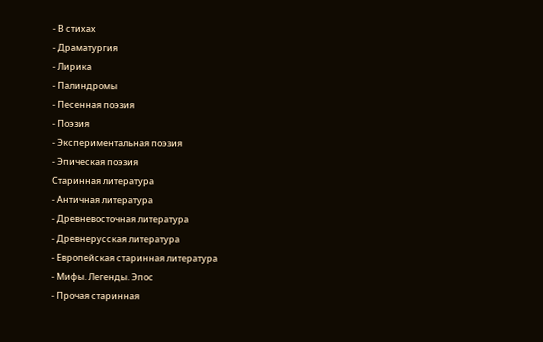- В стихах
- Драматургия
- Лирика
- Палиндромы
- Песенная поэзия
- Поэзия
- Экспериментальная поэзия
- Эпическая поэзия
Старинная литература
- Античная литература
- Древневосточная литература
- Древнерусская литература
- Европейская старинная литература
- Мифы. Легенды. Эпос
- Прочая старинная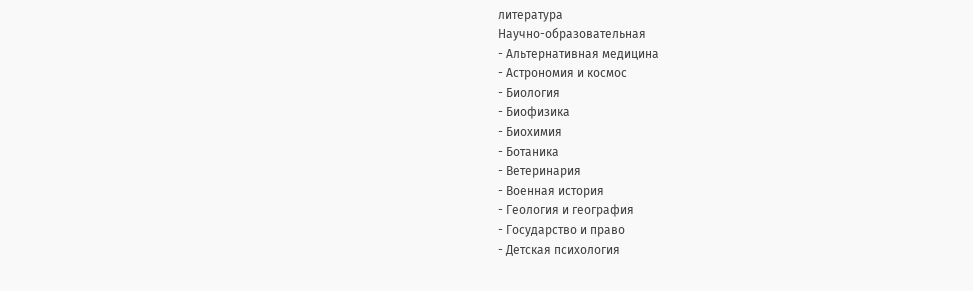литература
Научно-образовательная
- Альтернативная медицина
- Астрономия и космос
- Биология
- Биофизика
- Биохимия
- Ботаника
- Ветеринария
- Военная история
- Геология и география
- Государство и право
- Детская психология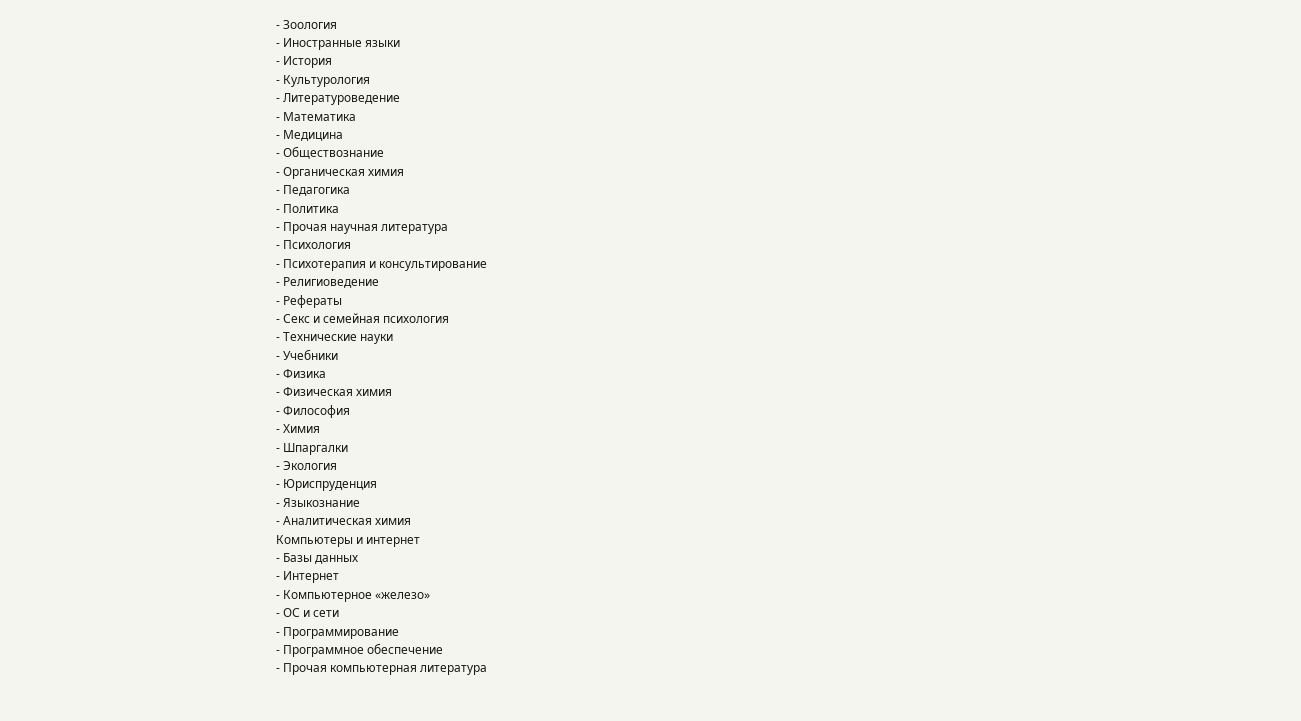- Зоология
- Иностранные языки
- История
- Культурология
- Литературоведение
- Математика
- Медицина
- Обществознание
- Органическая химия
- Педагогика
- Политика
- Прочая научная литература
- Психология
- Психотерапия и консультирование
- Религиоведение
- Рефераты
- Секс и семейная психология
- Технические науки
- Учебники
- Физика
- Физическая химия
- Философия
- Химия
- Шпаргалки
- Экология
- Юриспруденция
- Языкознание
- Аналитическая химия
Компьютеры и интернет
- Базы данных
- Интернет
- Компьютерное «железо»
- ОС и сети
- Программирование
- Программное обеспечение
- Прочая компьютерная литература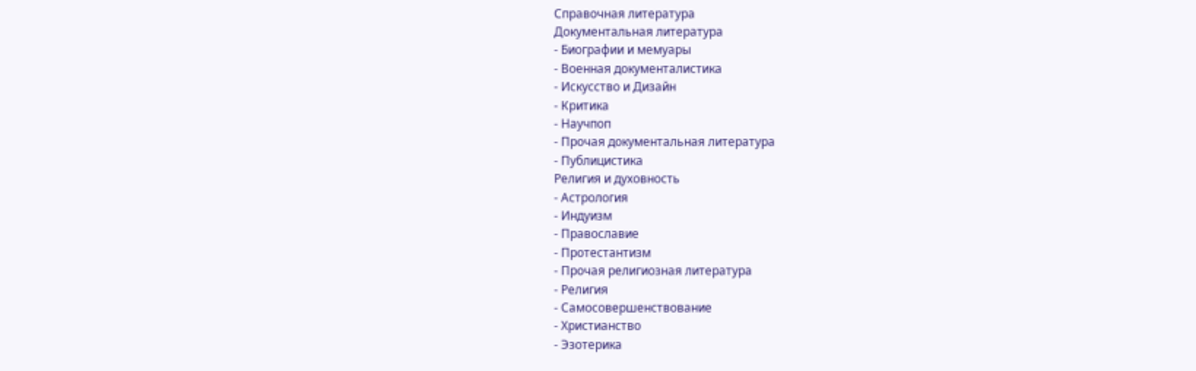Справочная литература
Документальная литература
- Биографии и мемуары
- Военная документалистика
- Искусство и Дизайн
- Критика
- Научпоп
- Прочая документальная литература
- Публицистика
Религия и духовность
- Астрология
- Индуизм
- Православие
- Протестантизм
- Прочая религиозная литература
- Религия
- Самосовершенствование
- Христианство
- Эзотерика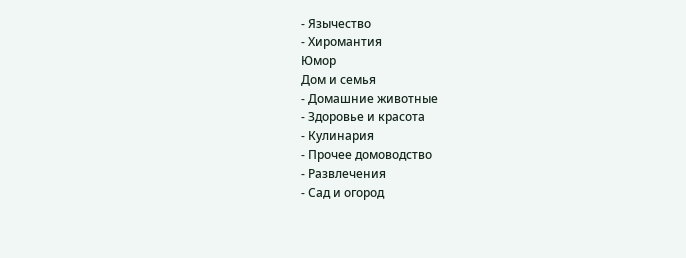- Язычество
- Хиромантия
Юмор
Дом и семья
- Домашние животные
- Здоровье и красота
- Кулинария
- Прочее домоводство
- Развлечения
- Сад и огород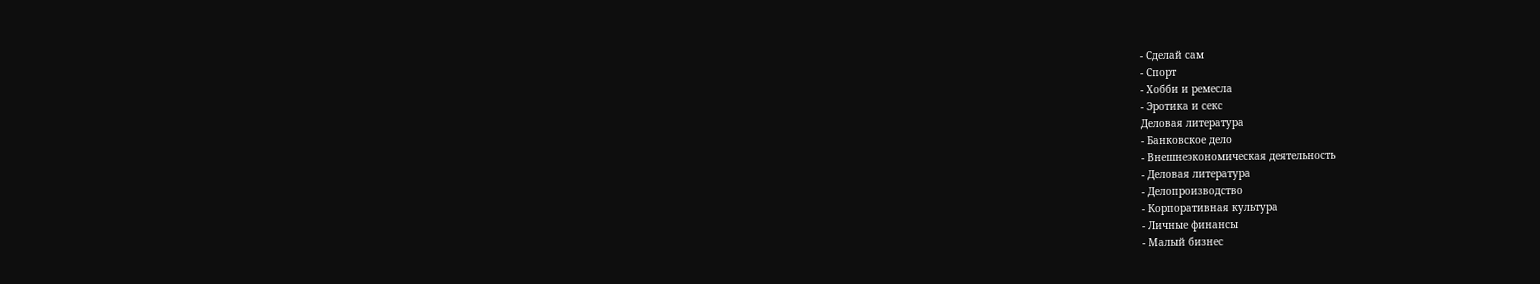- Сделай сам
- Спорт
- Хобби и ремесла
- Эротика и секс
Деловая литература
- Банковское дело
- Внешнеэкономическая деятельность
- Деловая литература
- Делопроизводство
- Корпоративная культура
- Личные финансы
- Малый бизнес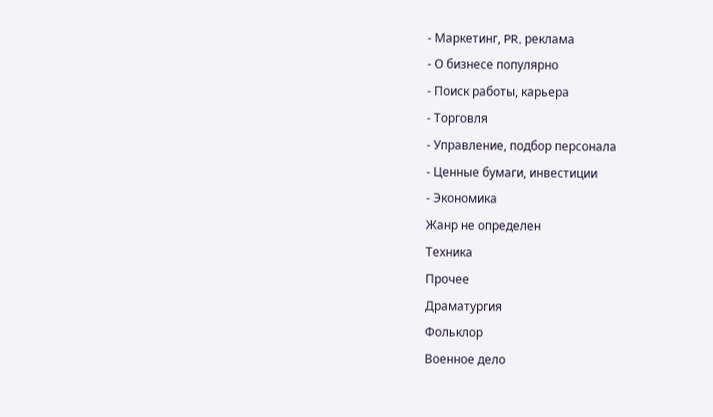- Маркетинг, PR, реклама
- О бизнесе популярно
- Поиск работы, карьера
- Торговля
- Управление, подбор персонала
- Ценные бумаги, инвестиции
- Экономика
Жанр не определен
Техника
Прочее
Драматургия
Фольклор
Военное дело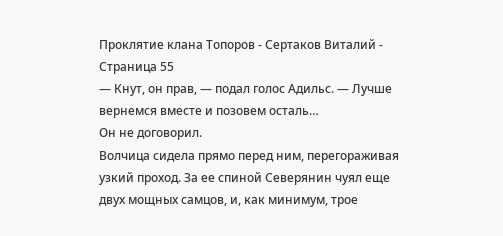Проклятие клана Топоров - Сертаков Виталий - Страница 55
— Кнут, он прав, — подал голос Адильс. — Лучше вернемся вместе и позовем осталь…
Он не договорил.
Волчица сидела прямо перед ним, перегораживая узкий проход. За ее спиной Северянин чуял еще двух мощных самцов, и, как минимум, трое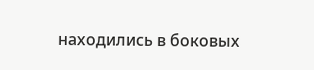находились в боковых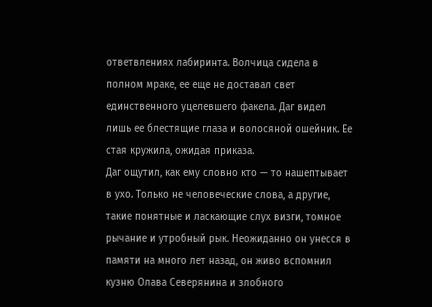ответвлениях лабиринта. Волчица сидела в полном мраке, ее еще не доставал свет единственного уцелевшего факела. Даг видел лишь ее блестящие глаза и волосяной ошейник. Ее стая кружила, ожидая приказа.
Даг ощутил, как ему словно кто — то нашептывает в ухо. Только не человеческие слова, а другие, такие понятные и ласкающие слух визги, томное рычание и утробный рык. Неожиданно он унесся в памяти на много лет назад, он живо вспомнил кузню Олава Северянина и злобного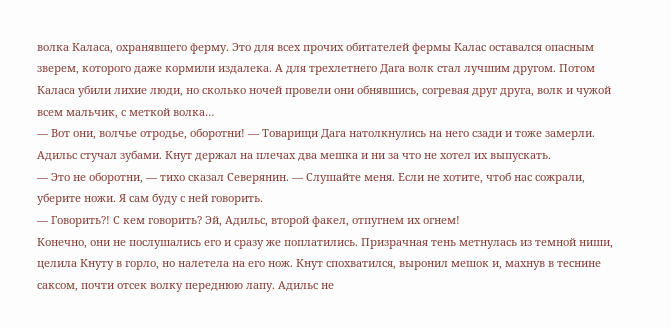волка Каласа, охранявшего ферму. Это для всех прочих обитателей фермы Калас оставался опасным зверем, которого даже кормили издалека. А для трехлетнего Дага волк стал лучшим другом. Потом Каласа убили лихие люди, но сколько ночей провели они обнявшись, согревая друг друга, волк и чужой всем мальчик, с меткой волка…
— Вот они, волчье отродье, оборотни! — Товарищи Дага натолкнулись на него сзади и тоже замерли. Адильс стучал зубами. Кнут держал на плечах два мешка и ни за что не хотел их выпускать.
— Это не оборотни, — тихо сказал Северянин. — Слушайте меня. Если не хотите, чтоб нас сожрали, уберите ножи. Я сам буду с ней говорить.
— Говорить?! С кем говорить? Эй, Адильс, второй факел, отпугнем их огнем!
Конечно, они не послушались его и сразу же поплатились. Призрачная тень метнулась из темной ниши, целила Кнуту в горло, но налетела на его нож. Кнут спохватился, выронил мешок и, махнув в теснине саксом, почти отсек волку переднюю лапу. Адильс не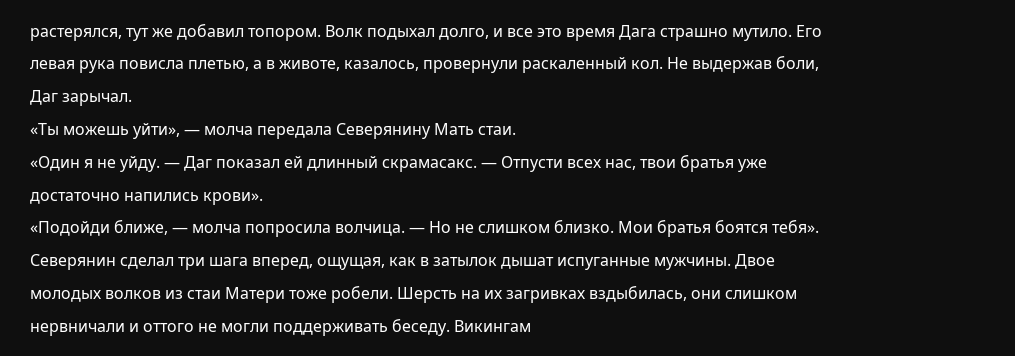растерялся, тут же добавил топором. Волк подыхал долго, и все это время Дага страшно мутило. Его левая рука повисла плетью, а в животе, казалось, провернули раскаленный кол. Не выдержав боли, Даг зарычал.
«Ты можешь уйти», — молча передала Северянину Мать стаи.
«Один я не уйду. — Даг показал ей длинный скрамасакс. — Отпусти всех нас, твои братья уже достаточно напились крови».
«Подойди ближе, — молча попросила волчица. — Но не слишком близко. Мои братья боятся тебя».
Северянин сделал три шага вперед, ощущая, как в затылок дышат испуганные мужчины. Двое молодых волков из стаи Матери тоже робели. Шерсть на их загривках вздыбилась, они слишком нервничали и оттого не могли поддерживать беседу. Викингам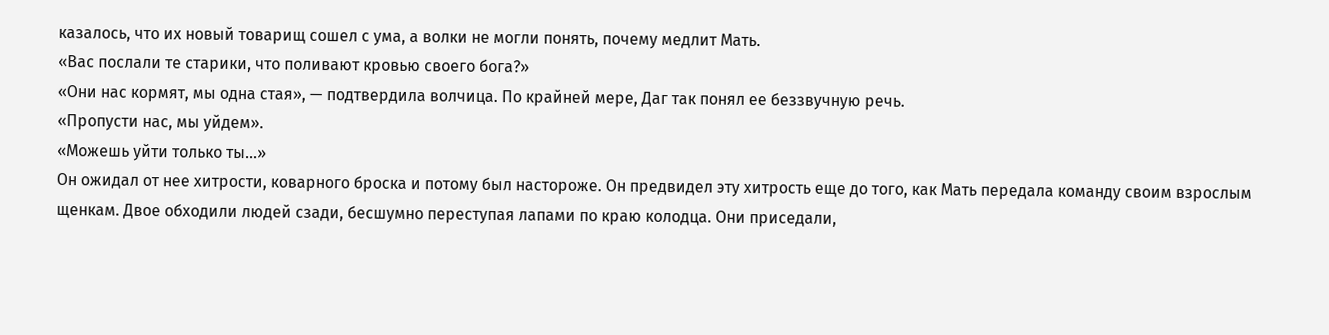казалось, что их новый товарищ сошел с ума, а волки не могли понять, почему медлит Мать.
«Вас послали те старики, что поливают кровью своего бога?»
«Они нас кормят, мы одна стая», — подтвердила волчица. По крайней мере, Даг так понял ее беззвучную речь.
«Пропусти нас, мы уйдем».
«Можешь уйти только ты…»
Он ожидал от нее хитрости, коварного броска и потому был настороже. Он предвидел эту хитрость еще до того, как Мать передала команду своим взрослым щенкам. Двое обходили людей сзади, бесшумно переступая лапами по краю колодца. Они приседали,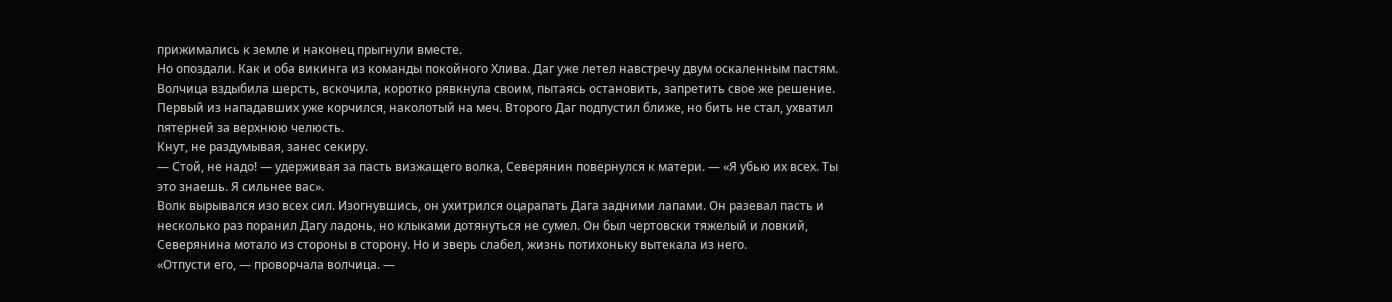прижимались к земле и наконец прыгнули вместе.
Но опоздали. Как и оба викинга из команды покойного Хлива. Даг уже летел навстречу двум оскаленным пастям. Волчица вздыбила шерсть, вскочила, коротко рявкнула своим, пытаясь остановить, запретить свое же решение. Первый из нападавших уже корчился, наколотый на меч. Второго Даг подпустил ближе, но бить не стал, ухватил пятерней за верхнюю челюсть.
Кнут, не раздумывая, занес секиру.
— Стой, не надо! — удерживая за пасть визжащего волка, Северянин повернулся к матери. — «Я убью их всех. Ты это знаешь. Я сильнее вас».
Волк вырывался изо всех сил. Изогнувшись, он ухитрился оцарапать Дага задними лапами. Он разевал пасть и несколько раз поранил Дагу ладонь, но клыками дотянуться не сумел. Он был чертовски тяжелый и ловкий, Северянина мотало из стороны в сторону. Но и зверь слабел, жизнь потихоньку вытекала из него.
«Отпусти его, — проворчала волчица. —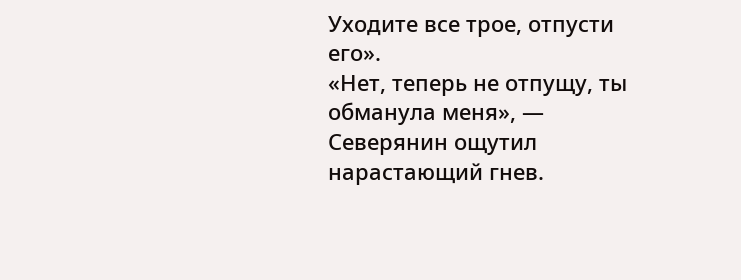Уходите все трое, отпусти его».
«Нет, теперь не отпущу, ты обманула меня», — Северянин ощутил нарастающий гнев.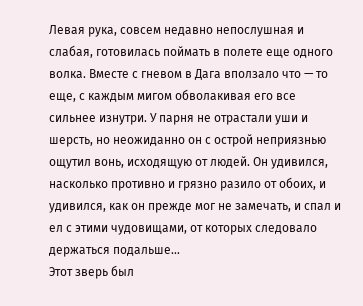Левая рука, совсем недавно непослушная и слабая, готовилась поймать в полете еще одного волка. Вместе с гневом в Дага вползало что — то еще, с каждым мигом обволакивая его все сильнее изнутри. У парня не отрастали уши и шерсть, но неожиданно он с острой неприязнью ощутил вонь, исходящую от людей. Он удивился, насколько противно и грязно разило от обоих, и удивился, как он прежде мог не замечать, и спал и ел с этими чудовищами, от которых следовало держаться подальше…
Этот зверь был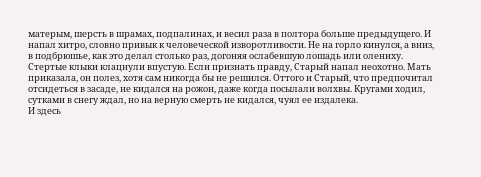матерым, шерсть в шрамах, подпалинах, и весил раза в полтора больше предыдущего. И напал хитро, словно привык к человеческой изворотливости. Не на горло кинулся, а вниз, в подбрюшье, как это делал столько раз, догоняя ослабевшую лошадь или олениху.
Стертые клыки клацнули впустую. Если признать правду, Старый напал неохотно. Мать приказала, он полез, хотя сам никогда бы не решился. Оттого и Старый, что предпочитал отсидеться в засаде, не кидался на рожон, даже когда посылали волхвы. Кругами ходил, сутками в снегу ждал, но на верную смерть не кидался, чуял ее издалека.
И здесь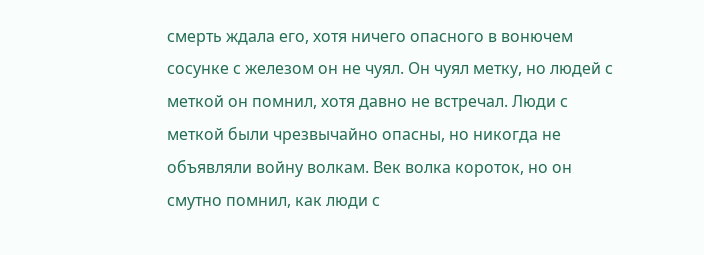смерть ждала его, хотя ничего опасного в вонючем сосунке с железом он не чуял. Он чуял метку, но людей с меткой он помнил, хотя давно не встречал. Люди с меткой были чрезвычайно опасны, но никогда не объявляли войну волкам. Век волка короток, но он смутно помнил, как люди с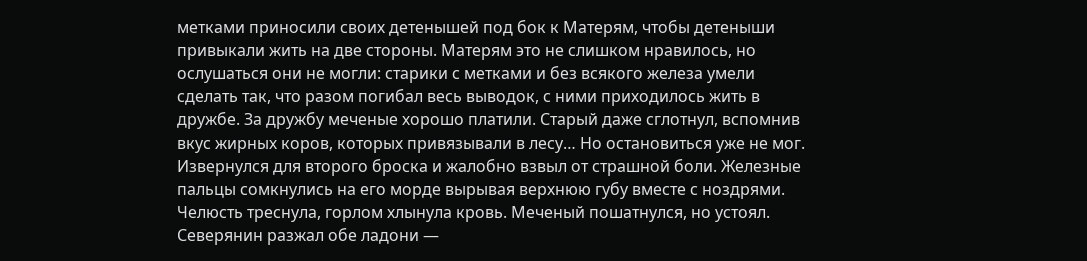метками приносили своих детенышей под бок к Матерям, чтобы детеныши привыкали жить на две стороны. Матерям это не слишком нравилось, но ослушаться они не могли: старики с метками и без всякого железа умели сделать так, что разом погибал весь выводок, с ними приходилось жить в дружбе. За дружбу меченые хорошо платили. Старый даже сглотнул, вспомнив вкус жирных коров, которых привязывали в лесу… Но остановиться уже не мог.
Извернулся для второго броска и жалобно взвыл от страшной боли. Железные пальцы сомкнулись на его морде вырывая верхнюю губу вместе с ноздрями. Челюсть треснула, горлом хлынула кровь. Меченый пошатнулся, но устоял.
Северянин разжал обе ладони —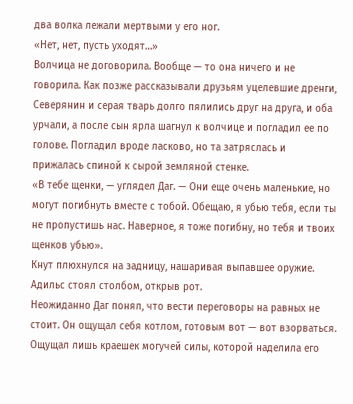два волка лежали мертвыми у его ног.
«Нет, нет, пусть уходят…»
Волчица не договорила. Вообще — то она ничего и не говорила. Как позже рассказывали друзьям уцелевшие дренги, Северянин и серая тварь долго пялились друг на друга, и оба урчали, а после сын ярла шагнул к волчице и погладил ее по голове. Погладил вроде ласково, но та затряслась и прижалась спиной к сырой земляной стенке.
«В тебе щенки, — углядел Даг. — Они еще очень маленькие, но могут погибнуть вместе с тобой. Обещаю, я убью тебя, если ты не пропустишь нас. Наверное, я тоже погибну, но тебя и твоих щенков убью».
Кнут плюхнулся на задницу, нашаривая выпавшее оружие. Адильс стоял столбом, открыв рот.
Неожиданно Даг понял, что вести переговоры на равных не стоит. Он ощущал себя котлом, готовым вот — вот взорваться. Ощущал лишь краешек могучей силы, которой наделила его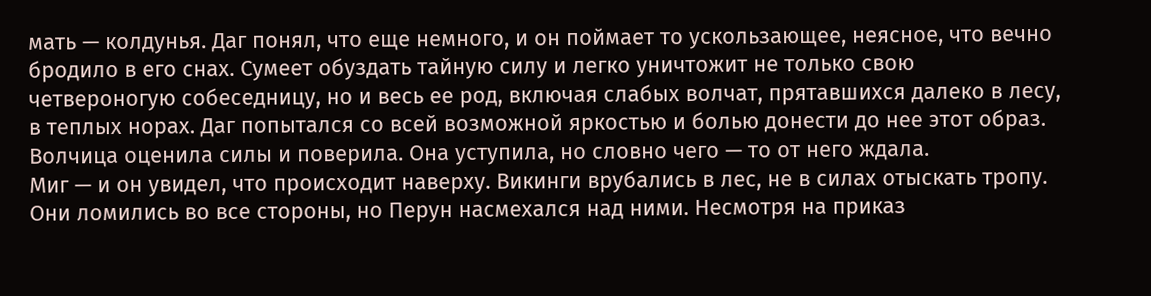мать — колдунья. Даг понял, что еще немного, и он поймает то ускользающее, неясное, что вечно бродило в его снах. Сумеет обуздать тайную силу и легко уничтожит не только свою четвероногую собеседницу, но и весь ее род, включая слабых волчат, прятавшихся далеко в лесу, в теплых норах. Даг попытался со всей возможной яркостью и болью донести до нее этот образ. Волчица оценила силы и поверила. Она уступила, но словно чего — то от него ждала.
Миг — и он увидел, что происходит наверху. Викинги врубались в лес, не в силах отыскать тропу. Они ломились во все стороны, но Перун насмехался над ними. Несмотря на приказ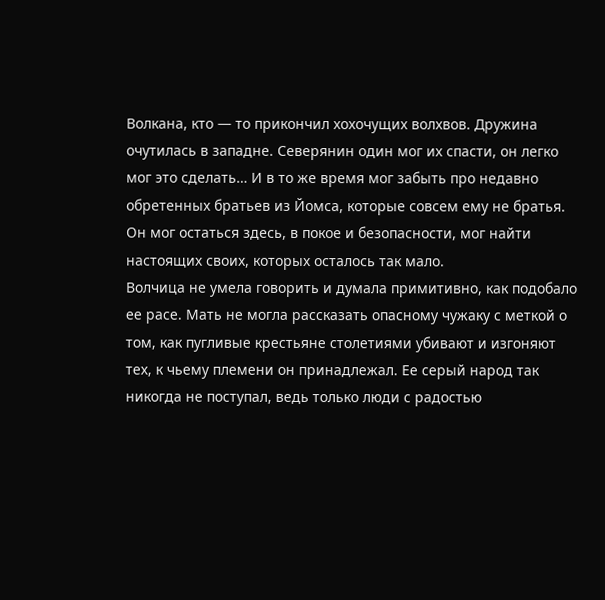Волкана, кто — то прикончил хохочущих волхвов. Дружина очутилась в западне. Северянин один мог их спасти, он легко мог это сделать… И в то же время мог забыть про недавно обретенных братьев из Йомса, которые совсем ему не братья. Он мог остаться здесь, в покое и безопасности, мог найти настоящих своих, которых осталось так мало.
Волчица не умела говорить и думала примитивно, как подобало ее расе. Мать не могла рассказать опасному чужаку с меткой о том, как пугливые крестьяне столетиями убивают и изгоняют тех, к чьему племени он принадлежал. Ее серый народ так никогда не поступал, ведь только люди с радостью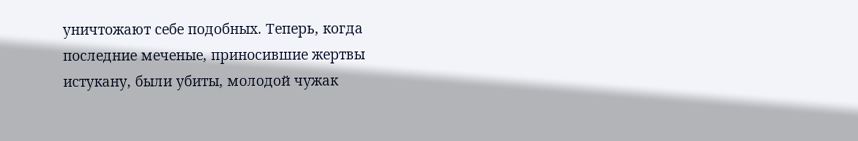уничтожают себе подобных. Теперь, когда последние меченые, приносившие жертвы истукану, были убиты, молодой чужак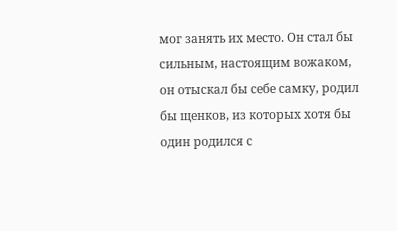мог занять их место. Он стал бы сильным, настоящим вожаком, он отыскал бы себе самку, родил бы щенков, из которых хотя бы один родился с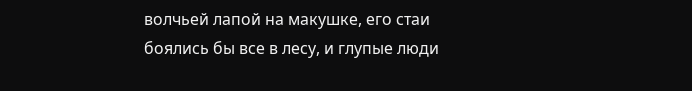волчьей лапой на макушке, его стаи боялись бы все в лесу, и глупые люди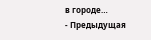в городе…
- Предыдущая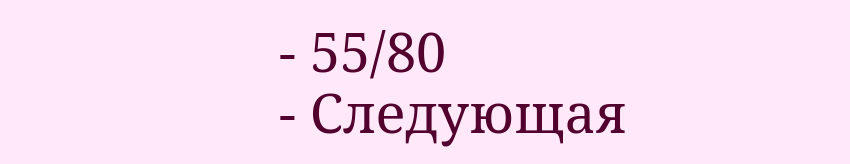- 55/80
- Следующая